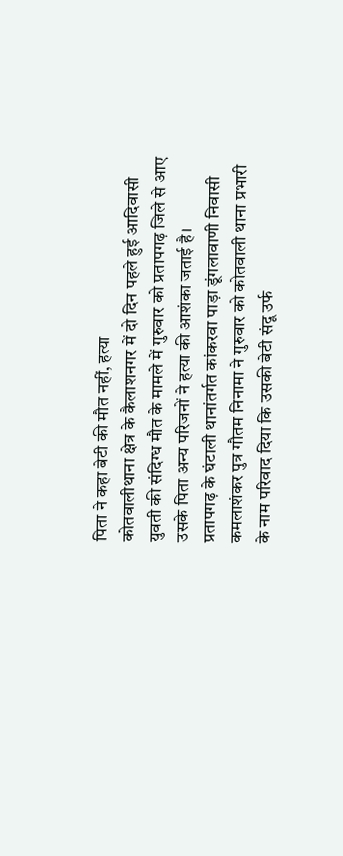पिता ने कहा बेटी की मौत नहीं, हत्या
कोतवालीथाना क्षेत्र के कैलाशनगर में दो दिन पहले हुई आदिवासी युवती की संदिग्ध मौत के मामले में गुरुवार को प्रतापगढ़ जिले से आए उसके पिता अन्य परिजनों ने हत्या की आशंका जताई है।
प्रतापगढ़ के घंटाली थानांतर्गत कांकरवा पाड़ा डूंगलावाणी निवासी कमलाशंकर पुत्र गौतम निनामा ने गुरुवार को कोतवाली थाना प्रभारी के नाम परिवाद दिया कि उसकी बेटी संदू उर्फ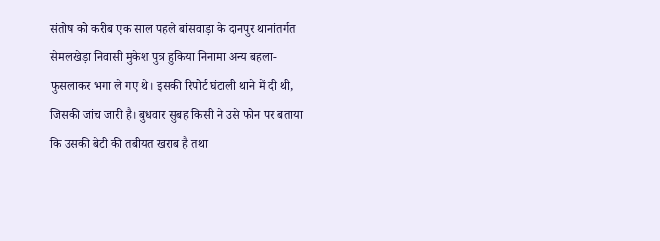संतोष को करीब एक साल पहले बांसवाड़ा के दानपुर थानांतर्गत सेमलखेड़ा निवासी मुकेश पुत्र हुकिया निनामा अन्य बहला-फुसलाकर भगा ले गए थे। इसकी रिपोर्ट घंटाली थाने में दी थी, जिसकी जांच जारी है। बुधवार सुबह किसी ने उसे फोन पर बताया कि उसकी बेटी की तबीयत खराब है तथा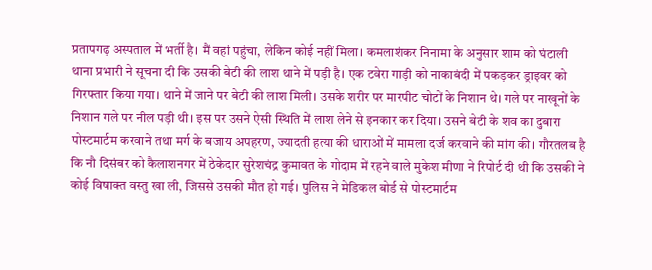प्रतापगढ़ अस्पताल में भर्ती है। मैं वहां पहुंचा, लेकिन कोई नहीं मिला। कमलाशंकर निनामा के अनुसार शाम को घंटाली थाना प्रभारी ने सूचना दी कि उसकी बेटी की लाश थाने में पड़ी है। एक टवेरा गाड़ी को नाकाबंदी में पकड़कर ड्राइवर को गिरफ्तार किया गया। थाने में जाने पर बेटी की लाश मिली। उसके शरीर पर मारपीट चोटों के निशान थे। गले पर नाखूनों के निशान गले पर नील पड़ी थी। इस पर उसने ऐसी स्थिति में लाश लेने से इनकार कर दिया। उसने बेटी के शव का दुबारा पोस्टमार्टम करवाने तथा मर्ग के बजाय अपहरण, ज्यादती हत्या की धाराओं में मामला दर्ज करवाने की मांग की। गौरतलब है कि नौ दिसंबर को कैलाशनगर में ठेकेदार सुरेशचंद्र कुमावत के गोदाम में रहने वाले मुकेश मीणा ने रिपोर्ट दी थी कि उसकी ने कोई विषाक्त वस्तु खा ली, जिससे उसकी मौत हो गई। पुलिस ने मेडिकल बोर्ड से पोस्टमार्टम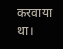करवाया था।